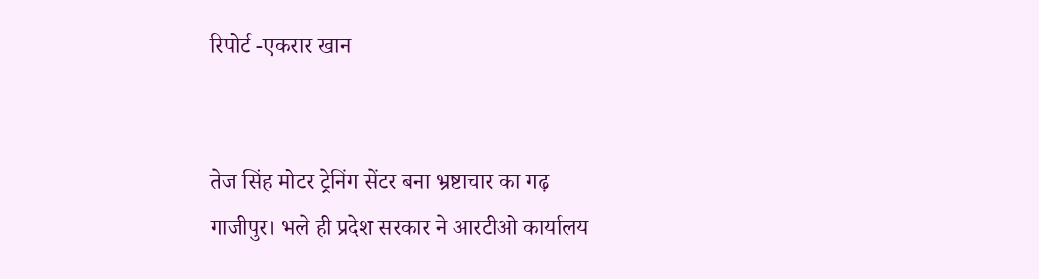रिपोर्ट -एकरार खान


तेज सिंह मोटर ट्रेनिंग सेंटर बना भ्रष्टाचार का गढ़
गाजीपुर। भले ही प्रदेश सरकार ने आरटीओ कार्यालय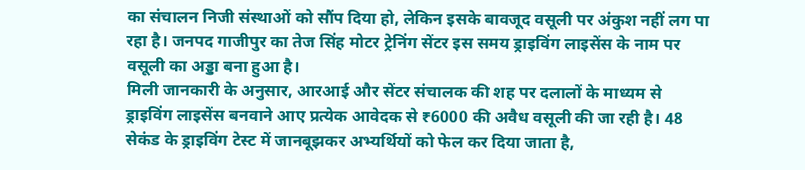का संचालन निजी संस्थाओं को सौंप दिया हो, लेकिन इसके बावजूद वसूली पर अंकुश नहीं लग पा रहा है। जनपद गाजीपुर का तेज सिंह मोटर ट्रेनिंग सेंटर इस समय ड्राइविंग लाइसेंस के नाम पर वसूली का अड्डा बना हुआ है।
मिली जानकारी के अनुसार, आरआई और सेंटर संचालक की शह पर दलालों के माध्यम से ड्राइविंग लाइसेंस बनवाने आए प्रत्येक आवेदक से ₹6000 की अवैध वसूली की जा रही है। 48 सेकंड के ड्राइविंग टेस्ट में जानबूझकर अभ्यर्थियों को फेल कर दिया जाता है,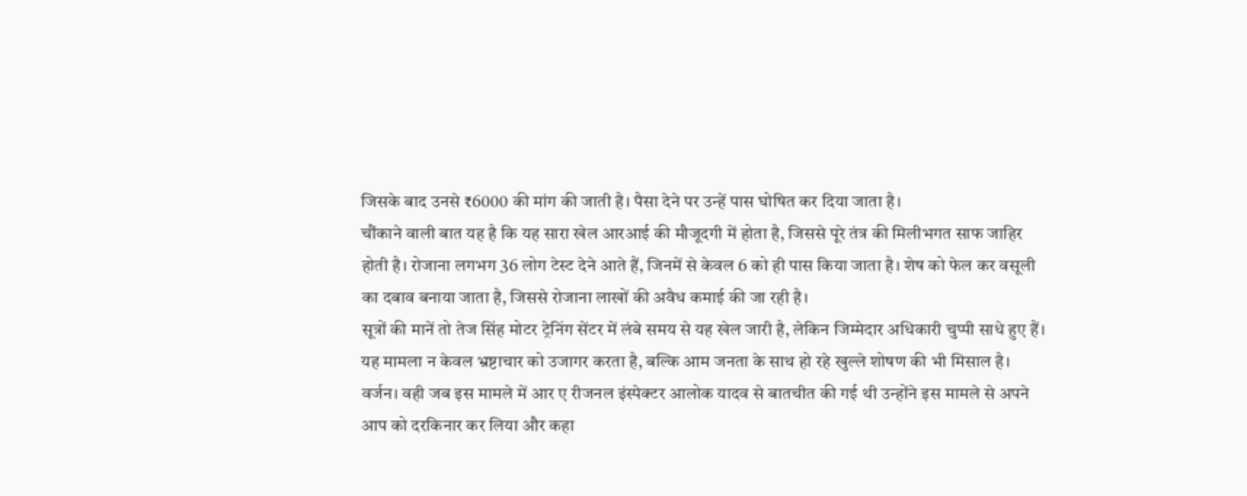जिसके बाद उनसे ₹6000 की मांग की जाती है। पैसा देने पर उन्हें पास घोषित कर दिया जाता है।
चौंकाने वाली बात यह है कि यह सारा खेल आरआई की मौजूदगी में होता है, जिससे पूरे तंत्र की मिलीभगत साफ जाहिर होती है। रोजाना लगभग 36 लोग टेस्ट देने आते हैं, जिनमें से केवल 6 को ही पास किया जाता है। शेष को फेल कर वसूली का दबाव बनाया जाता है, जिससे रोजाना लाखों की अवैध कमाई की जा रही है।
सूत्रों की मानें तो तेज सिंह मोटर ट्रेनिंग सेंटर में लंबे समय से यह खेल जारी है, लेकिन जिम्मेदार अधिकारी चुप्पी साधे हुए हैं। यह मामला न केवल भ्रष्टाचार को उजागर करता है, बल्कि आम जनता के साथ हो रहे खुल्ले शोषण की भी मिसाल है।
वर्जन। वही जब इस मामले में आर ए रीजनल इंस्पेक्टर आलोक यादव से बातचीत की गई थी उन्होंने इस मामले से अपने आप को दरकिनार कर लिया और कहा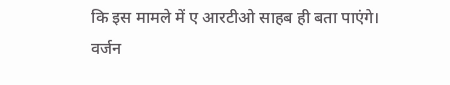कि इस मामले में ए आरटीओ साहब ही बता पाएंगे।
वर्जन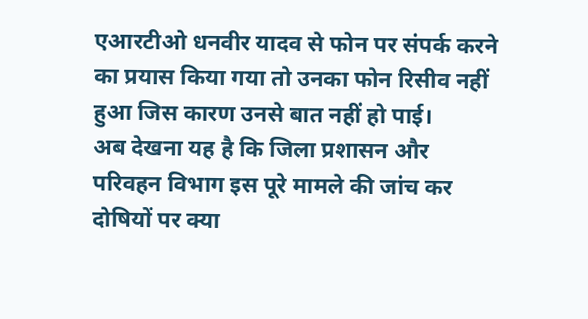एआरटीओ धनवीर यादव से फोन पर संपर्क करने का प्रयास किया गया तो उनका फोन रिसीव नहीं हुआ जिस कारण उनसे बात नहीं हो पाई।
अब देखना यह है कि जिला प्रशासन और परिवहन विभाग इस पूरे मामले की जांच कर दोषियों पर क्या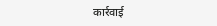कार्रवाई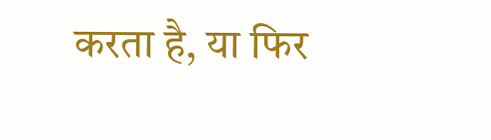करता है, या फिर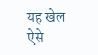यह खेल ऐसे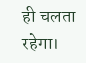ही चलता रहेगा।